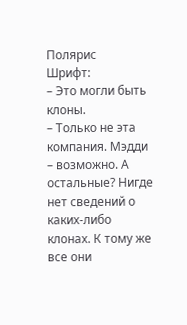Полярис
Шрифт:
– Это могли быть клоны.
– Только не эта компания. Мэдди – возможно. А остальные? Нигде нет сведений о каких-либо клонах. К тому же все они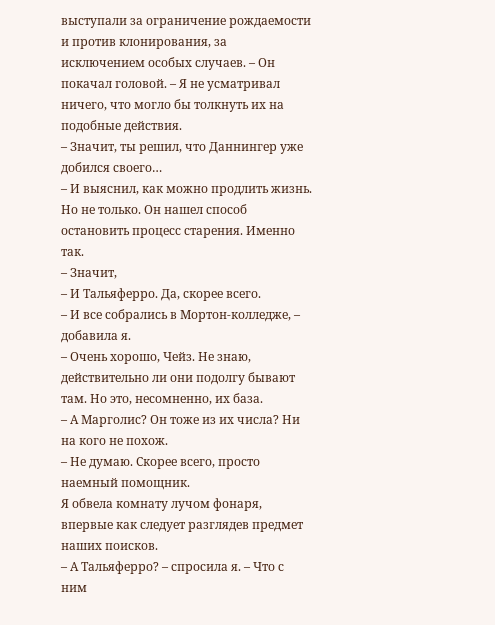выступали за ограничение рождаемости и против клонирования, за исключением особых случаев. – Он покачал головой. – Я не усматривал ничего, что могло бы толкнуть их на подобные действия.
– Значит, ты решил, что Даннингер уже добился своего…
– И выяснил, как можно продлить жизнь. Но не только. Он нашел способ остановить процесс старения. Именно так.
– Значит,
– И Тальяферро. Да, скорее всего.
– И все собрались в Мортон-колледже, – добавила я.
– Очень хорошо, Чейз. Не знаю, действительно ли они подолгу бывают там. Но это, несомненно, их база.
– А Марголис? Он тоже из их числа? Ни на кого не похож.
– Не думаю. Скорее всего, просто наемный помощник.
Я обвела комнату лучом фонаря, впервые как следует разглядев предмет наших поисков.
– А Тальяферро? – спросила я. – Что с ним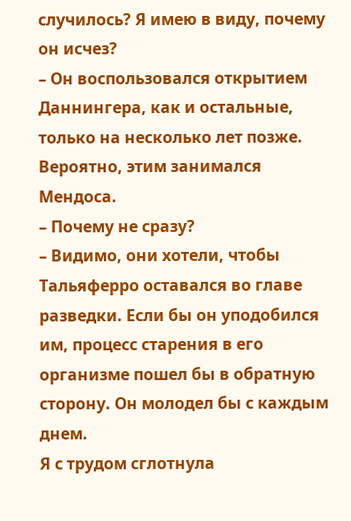случилось? Я имею в виду, почему он исчез?
– Он воспользовался открытием Даннингера, как и остальные, только на несколько лет позже. Вероятно, этим занимался Мендоса.
– Почему не сразу?
– Видимо, они хотели, чтобы Тальяферро оставался во главе разведки. Если бы он уподобился им, процесс старения в его организме пошел бы в обратную сторону. Он молодел бы с каждым днем.
Я с трудом сглотнула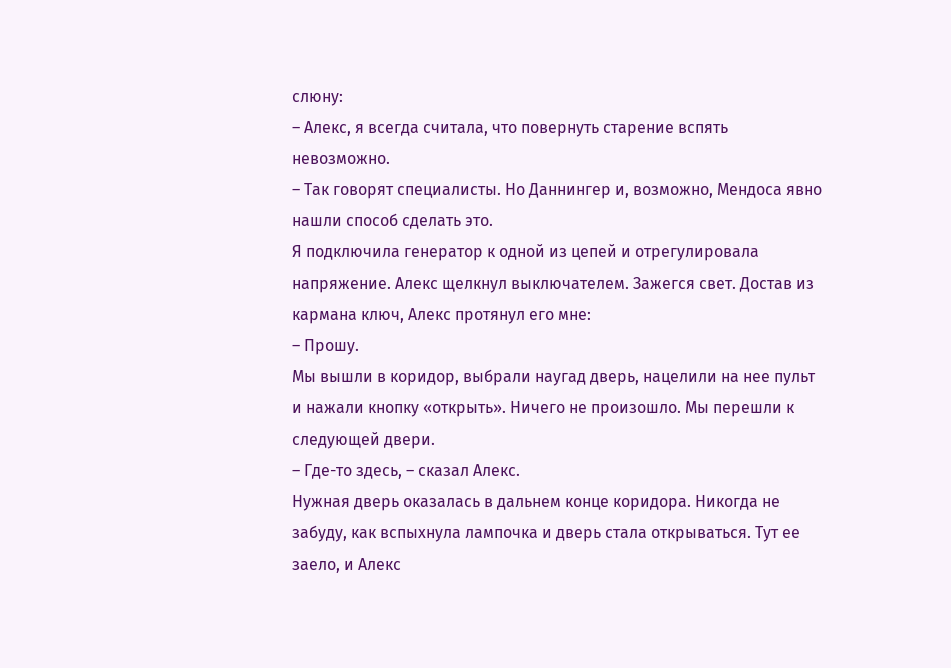слюну:
– Алекс, я всегда считала, что повернуть старение вспять невозможно.
– Так говорят специалисты. Но Даннингер и, возможно, Мендоса явно нашли способ сделать это.
Я подключила генератор к одной из цепей и отрегулировала напряжение. Алекс щелкнул выключателем. Зажегся свет. Достав из кармана ключ, Алекс протянул его мне:
– Прошу.
Мы вышли в коридор, выбрали наугад дверь, нацелили на нее пульт и нажали кнопку «открыть». Ничего не произошло. Мы перешли к следующей двери.
– Где-то здесь, – сказал Алекс.
Нужная дверь оказалась в дальнем конце коридора. Никогда не забуду, как вспыхнула лампочка и дверь стала открываться. Тут ее заело, и Алекс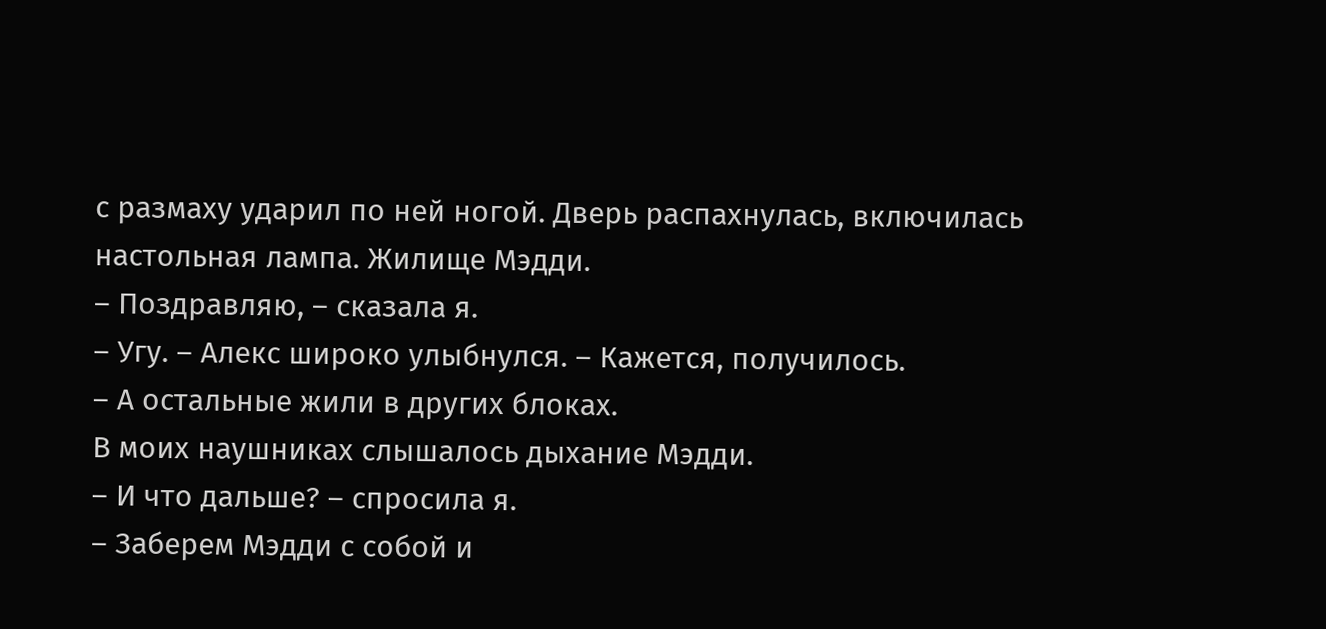с размаху ударил по ней ногой. Дверь распахнулась, включилась настольная лампа. Жилище Мэдди.
– Поздравляю, – сказала я.
– Угу. – Алекс широко улыбнулся. – Кажется, получилось.
– А остальные жили в других блоках.
В моих наушниках слышалось дыхание Мэдди.
– И что дальше? – спросила я.
– Заберем Мэдди с собой и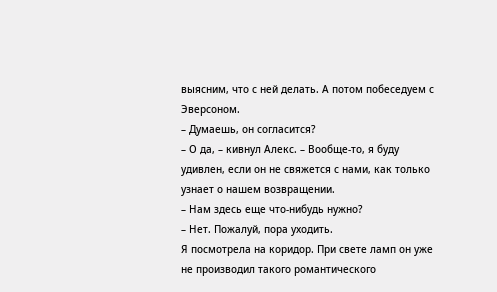выясним, что с ней делать. А потом побеседуем с Эверсоном.
– Думаешь, он согласится?
– О да, – кивнул Алекс. – Вообще-то, я буду удивлен, если он не свяжется с нами, как только узнает о нашем возвращении.
– Нам здесь еще что-нибудь нужно?
– Нет. Пожалуй, пора уходить.
Я посмотрела на коридор. При свете ламп он уже не производил такого романтического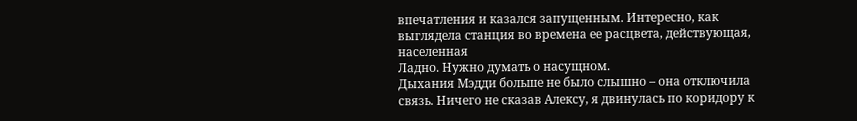впечатления и казался запущенным. Интересно, как выглядела станция во времена ее расцвета, действующая, населенная
Ладно. Нужно думать о насущном.
Дыхания Мэдди больше не было слышно – она отключила связь. Ничего не сказав Алексу, я двинулась по коридору к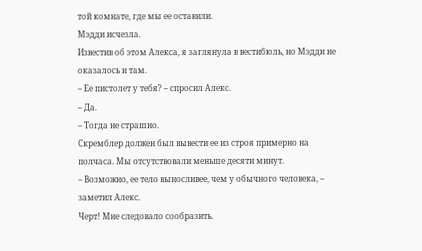той комнате, где мы ее оставили.
Мэдди исчезла.
Известив об этом Алекса, я заглянула в вестибюль, но Мэдди не оказалось и там.
– Ее пистолет у тебя? – спросил Алекс.
– Да.
– Тогда не страшно.
Скремблер должен был вывести ее из строя примерно на полчаса. Мы отсутствовали меньше десяти минут.
– Возможно, ее тело выносливее, чем у обычного человека, – заметил Алекс.
Черт! Мне следовало сообразить.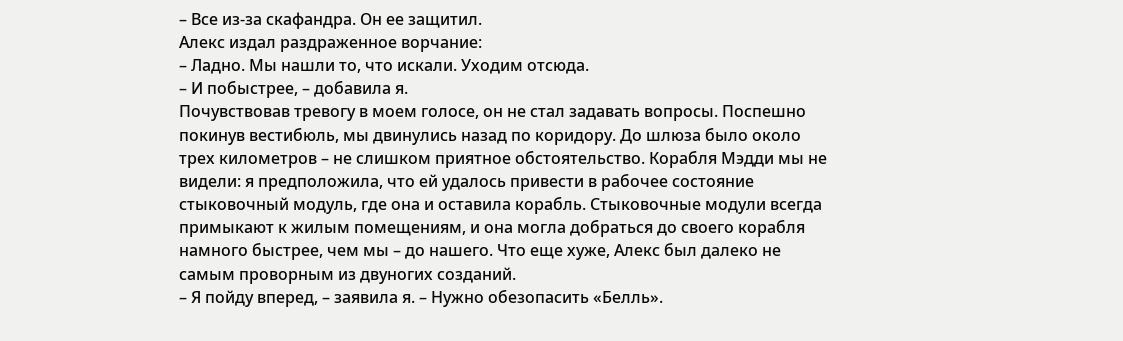– Все из-за скафандра. Он ее защитил.
Алекс издал раздраженное ворчание:
– Ладно. Мы нашли то, что искали. Уходим отсюда.
– И побыстрее, – добавила я.
Почувствовав тревогу в моем голосе, он не стал задавать вопросы. Поспешно покинув вестибюль, мы двинулись назад по коридору. До шлюза было около трех километров – не слишком приятное обстоятельство. Корабля Мэдди мы не видели: я предположила, что ей удалось привести в рабочее состояние стыковочный модуль, где она и оставила корабль. Стыковочные модули всегда примыкают к жилым помещениям, и она могла добраться до своего корабля намного быстрее, чем мы – до нашего. Что еще хуже, Алекс был далеко не самым проворным из двуногих созданий.
– Я пойду вперед, – заявила я. – Нужно обезопасить «Белль».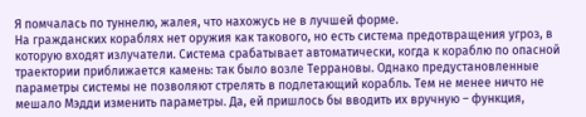Я помчалась по туннелю, жалея, что нахожусь не в лучшей форме.
На гражданских кораблях нет оружия как такового, но есть система предотвращения угроз, в которую входят излучатели. Система срабатывает автоматически, когда к кораблю по опасной траектории приближается камень: так было возле Террановы. Однако предустановленные параметры системы не позволяют стрелять в подлетающий корабль. Тем не менее ничто не мешало Мэдди изменить параметры. Да, ей пришлось бы вводить их вручную – функция,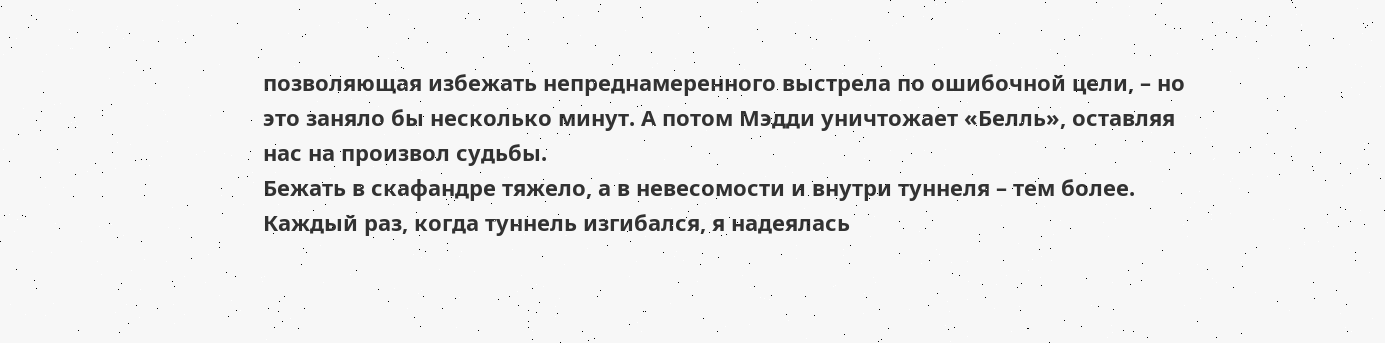позволяющая избежать непреднамеренного выстрела по ошибочной цели, – но это заняло бы несколько минут. А потом Мэдди уничтожает «Белль», оставляя нас на произвол судьбы.
Бежать в скафандре тяжело, а в невесомости и внутри туннеля – тем более. Каждый раз, когда туннель изгибался, я надеялась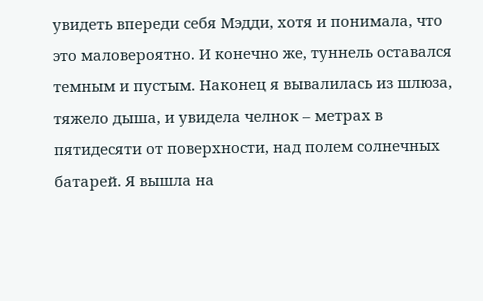увидеть впереди себя Мэдди, хотя и понимала, что это маловероятно. И конечно же, туннель оставался темным и пустым. Наконец я вывалилась из шлюза, тяжело дыша, и увидела челнок – метрах в пятидесяти от поверхности, над полем солнечных батарей. Я вышла на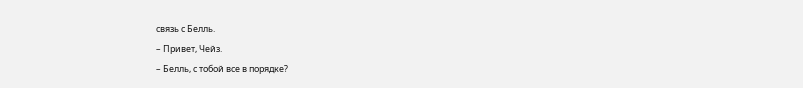связь с Белль.
– Привет, Чейз.
– Белль, с тобой все в порядке?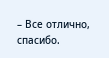– Все отлично, спасибо.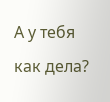А у тебя как дела?